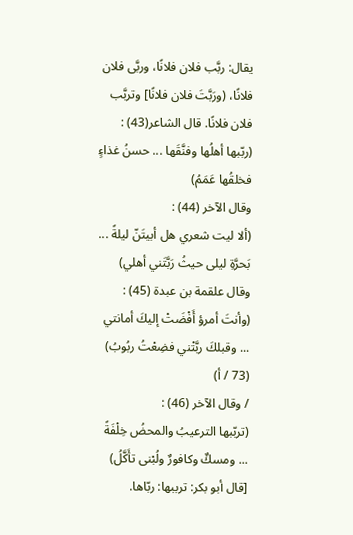يقال: ربَّب فلان فلانًا، وربَّى فلان فلانًا، (ورَبَّتَ فلان فلانًا] وتربَّب فلان فلانًا. قال الشاعر(43) :
(ربّبها أهلُها وفنَّقَها ... حسنُ غذاءٍ فخلقُها عَمَمُ)
وقال الآخر (44) :
(ألا ليت شعري هل أبيتَنّ ليلةً ... بَحرَّةِ ليلى حيثُ رَبَّتَني أهلي)
وقال علقمة بن عبدة (45) :
(وأنتَ أمرؤ أَفْضَتْ إليكَ أمانتي ... وقبلكَ ربَّتْني فضِعْتُ ربُوبُ) (73 / أ)
/ وقال الآخر (46) :
(تربّبها الترعيبُ والمحضُ خِلْفَةً ... ومسكٌ وكافورٌ ولُبْنى تأَكَّلُ)
[قال أبو بكر: ترببها: ربّاها.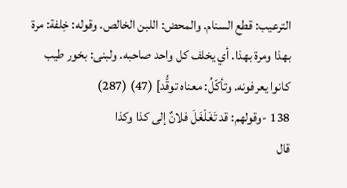الترعيب: قطع السنام. والمحض: اللبن الخالص. وقوله: خِلفة: مرة بهذا ومرة بهذا. أي يخلف كل واحد صاحبه. ولبنى: بخور طيب كانوا يعرفونه. وتأكّلُ: معناه توقُّد] (47) (287)
138 -وقولهم: قد تَغَلْغَلَ فلانٌ إلى كذا وكذا
قال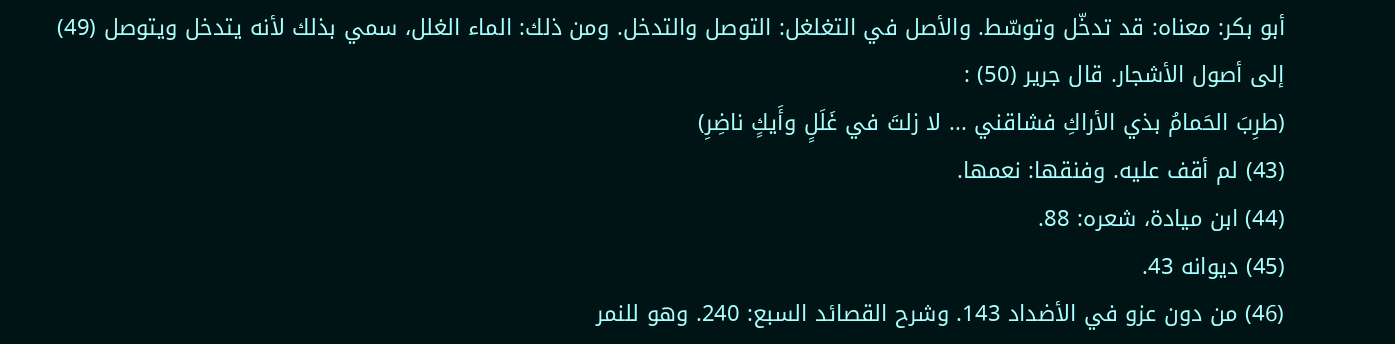أبو بكر: معناه: قد تدخّل وتوسّط. والأصل في التغلغل: التوصل والتدخل. ومن ذلك: الماء الغلل، سمي بذلك لأنه يتدخل ويتوصل (49) إلى أصول الأشجار. قال جرير (50) :
(طرِبَ الحَمامُ بذي الأراكِ فشاقني ... لا زلتَ في غَلَلٍ وأَيكٍ ناضِرِ)
(43) لم أقف عليه. وفنقها: نعمها.
(44) ابن ميادة، شعره: 88.
(45) ديوانه 43.
(46) من دون عزو في الأضداد 143. وشرح القصائد السبع: 240. وهو للنمر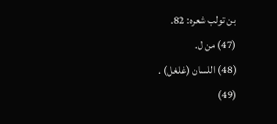بن تولب شعره: 82.
(47) من ل.
(48) اللسان (غلغل) .
(49)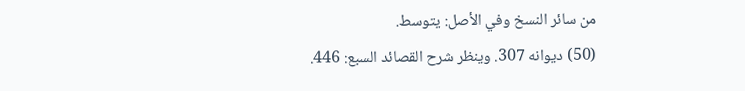من سائر النسخ وفي الأصل: يتوسط.
(50) ديوانه 307. وينظر شرح القصائد السبع: 446.